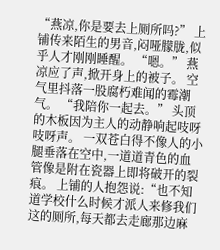“燕凉,你是要去上厕所吗?” 上铺传来陌生的男音,闷哑朦胧,似乎人才刚刚睡醒。 “嗯。” 燕凉应了声,掀开身上的被子。 空气里抖落一股腐朽难闻的霉潮气。 “我陪你一起去。” 头顶的木板因为主人的动静响起吱呀吱呀声。 一双苍白得不像人的小腿垂落在空中,一道道青色的血管像是附在瓷器上即将破开的裂痕。 上铺的人抱怨说:“也不知道学校什么时候才派人来修我们这的厕所,每天都去走廊那边麻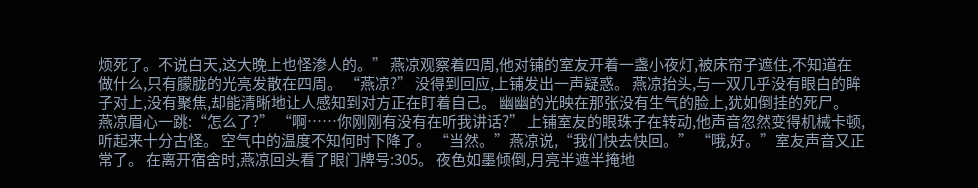烦死了。不说白天,这大晚上也怪渗人的。” 燕凉观察着四周,他对铺的室友开着一盏小夜灯,被床帘子遮住,不知道在做什么,只有朦胧的光亮发散在四周。 “燕凉?” 没得到回应,上铺发出一声疑惑。 燕凉抬头,与一双几乎没有眼白的眸子对上,没有聚焦,却能清晰地让人感知到对方正在盯着自己。 幽幽的光映在那张没有生气的脸上,犹如倒挂的死尸。 燕凉眉心一跳:“怎么了?” “啊……你刚刚有没有在听我讲话?” 上铺室友的眼珠子在转动,他声音忽然变得机械卡顿,听起来十分古怪。 空气中的温度不知何时下降了。 “当然。”燕凉说,“我们快去快回。” “哦,好。”室友声音又正常了。 在离开宿舍时,燕凉回头看了眼门牌号:305。 夜色如墨倾倒,月亮半遮半掩地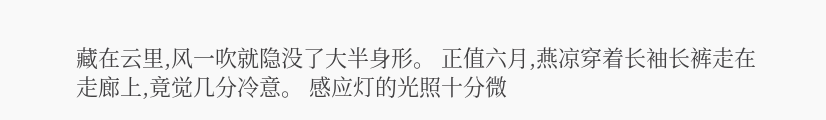藏在云里,风一吹就隐没了大半身形。 正值六月,燕凉穿着长袖长裤走在走廊上,竟觉几分冷意。 感应灯的光照十分微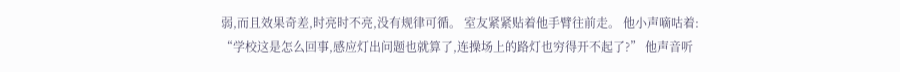弱,而且效果奇差,时亮时不亮,没有规律可循。 室友紧紧贴着他手臂往前走。 他小声嘀咕着: “学校这是怎么回事,感应灯出问题也就算了,连操场上的路灯也穷得开不起了?” 他声音听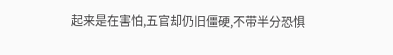起来是在害怕,五官却仍旧僵硬,不带半分恐惧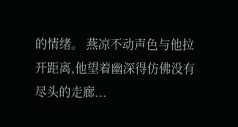的情绪。 燕凉不动声色与他拉开距离,他望着幽深得仿佛没有尽头的走廊...